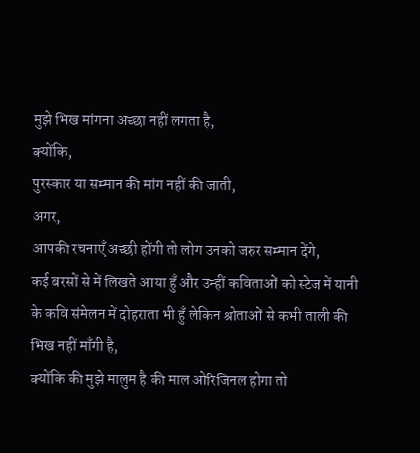मुझे भिख मांगना अच्छा नहीं लगता है,
क्योंकि,
पुरस्कार या सम्मान की मांग नहीं की जाती,
अगर,
आपकी रचनाएँ अच्छी होंगी तो लोग उनको जरुर सम्मान देंगे,
कई बरसों से में लिखते आया हुँ और उन्हीं कविताओं को स्टेज में यानी के कवि संमेलन में दोहराता भी हुँ लेकिन श्रोताओं से कभी ताली की भिख नहीं माँगी है,
क्योंकि की मुझे मालुम है की माल ओरिजिनल होगा तो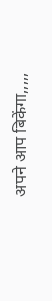अपने आप बिकेंगा,,,,,